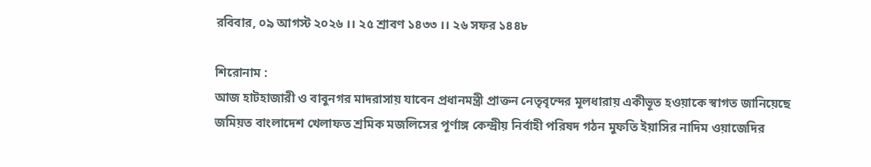রবিবার, ০৯ আগস্ট ২০২৬ ।। ২৫ শ্রাবণ ১৪৩৩ ।। ২৬ সফর ১৪৪৮

শিরোনাম :
আজ হাটহাজারী ও বাবুনগর মাদরাসায় যাবেন প্রধানমন্ত্রী প্রাক্তন নেতৃবৃন্দের মূলধারায় একীভূত হওয়াকে স্বাগত জানিয়েছে জমিয়ত বাংলাদেশ খেলাফত শ্রমিক মজলিসের পূর্ণাঙ্গ কেন্দ্রীয় নির্বাহী পরিষদ গঠন মুফতি ইয়াসির নাদিম ওয়াজেদির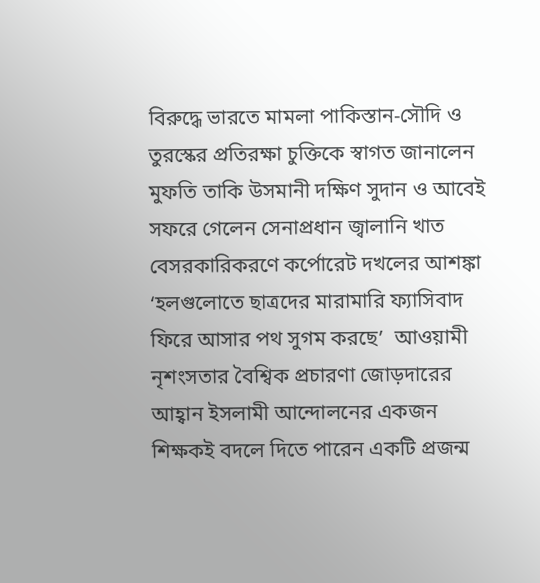বিরুদ্ধে ভারতে মামলা পাকিস্তান-সৌদি ও তুরস্কের প্রতিরক্ষা চুক্তিকে স্বাগত জানালেন মুফতি তাকি উসমানী দক্ষিণ সুদান ও আবেই সফরে গেলেন সেনাপ্রধান জ্বালানি খাত বেসরকারিকরণে কর্পোরেট দখলের আশঙ্কা ‘হলগুলোতে ছাত্রদের মারামারি ফ্যাসিবাদ ফিরে আসার পথ সুগম করছে’  আওয়ামী নৃশংসতার বৈশ্বিক প্রচারণা জোড়দারের আহ্বান ইসলামী আন্দোলনের একজন শিক্ষকই বদলে দিতে পারেন একটি প্রজন্ম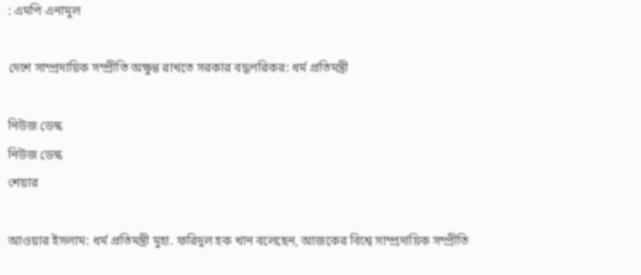: এমপি এনামুল

দেশে সাম্প্রদায়িক সম্প্রীতি অক্ষুণ্ণ রাখতে সরকার বদ্ধপরিকর: ধর্ম প্রতিমন্ত্রী

নিউজ ডেস্ক
নিউজ ডেস্ক
শেয়ার

আওয়ার ইসলাম: ধর্ম প্রতিমন্ত্রী মুহা. ফরিদুল হক খান বলেছেন, আজকের বিশ্বে সাম্প্রদায়িক সম্প্রীতি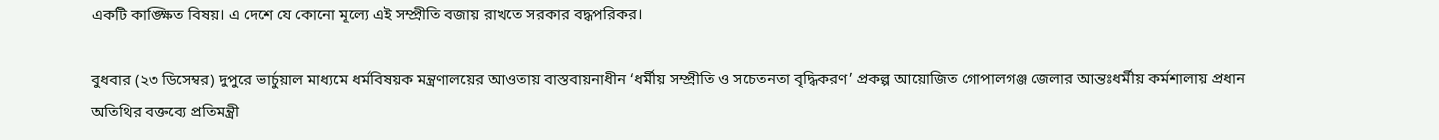একটি কাঙ্ক্ষিত বিষয়। এ দেশে যে কোনো মূল্যে এই সম্প্রীতি বজায় রাখতে সরকার বদ্ধপরিকর।

বুধবার (২৩ ডিসেম্বর) দুপুরে ভার্চুয়াল মাধ্যমে ধর্মবিষয়ক মন্ত্রণালয়ের আওতায় বাস্তবায়নাধীন ‘ধর্মীয় সম্প্রীতি ও সচেতনতা বৃদ্ধিকরণ’ প্রকল্প আয়োজিত গোপালগঞ্জ জেলার আন্তঃধর্মীয় কর্মশালায় প্রধান অতিথির বক্তব্যে প্রতিমন্ত্রী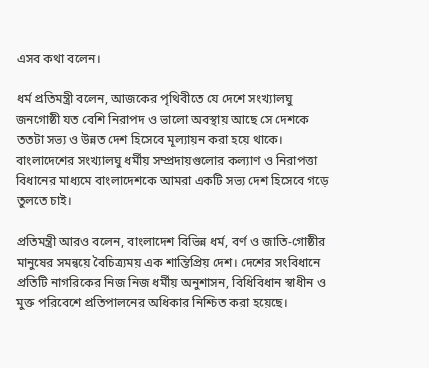এসব কথা বলেন।

ধর্ম প্রতিমন্ত্রী বলেন, আজকের পৃথিবীতে যে দেশে সংখ্যালঘু জনগোষ্ঠী যত বেশি নিরাপদ ও ভালো অবস্থায় আছে সে দেশকে ততটা সভ্য ও উন্নত দেশ হিসেবে মূল্যায়ন করা হয়ে থাকে। বাংলাদেশের সংখ্যালঘু ধর্মীয় সম্প্রদায়গুলোর কল্যাণ ও নিরাপত্তা বিধানের মাধ্যমে বাংলাদেশকে আমরা একটি সভ্য দেশ হিসেবে গড়ে তুলতে চাই।

প্রতিমন্ত্রী আরও বলেন, বাংলাদেশ বিভিন্ন ধর্ম, বর্ণ ও জাতি-গোষ্ঠীর মানুষের সমন্বয়ে বৈচিত্র্যময় এক শান্তিপ্রিয় দেশ। দেশের সংবিধানে প্রতিটি নাগরিকের নিজ নিজ ধর্মীয় অনুশাসন, বিধিবিধান স্বাধীন ও মুক্ত পরিবেশে প্রতিপালনের অধিকার নিশ্চিত করা হয়েছে।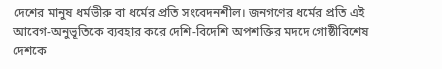দেশের মানুষ ধর্মভীরু বা ধর্মের প্রতি সংবেদনশীল। জনগণের ধর্মের প্রতি এই আবেগ-অনুভূতিকে ব্যবহার করে দেশি-বিদেশি অপশক্তির মদদে গোষ্ঠীবিশেষ দেশকে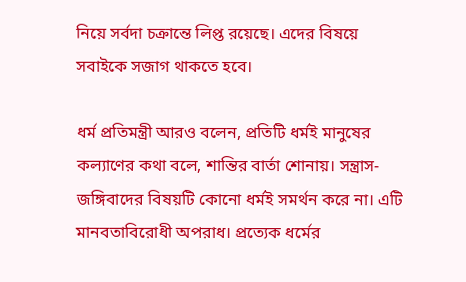নিয়ে সর্বদা চক্রান্তে লিপ্ত রয়েছে। এদের বিষয়ে সবাইকে সজাগ থাকতে হবে।

ধর্ম প্রতিমন্ত্রী আরও বলেন, প্রতিটি ধর্মই মানুষের কল্যাণের কথা বলে, শান্তির বার্তা শোনায়। সন্ত্রাস-জঙ্গিবাদের বিষয়টি কোনো ধর্মই সমর্থন করে না। এটি মানবতাবিরোধী অপরাধ। প্রত্যেক ধর্মের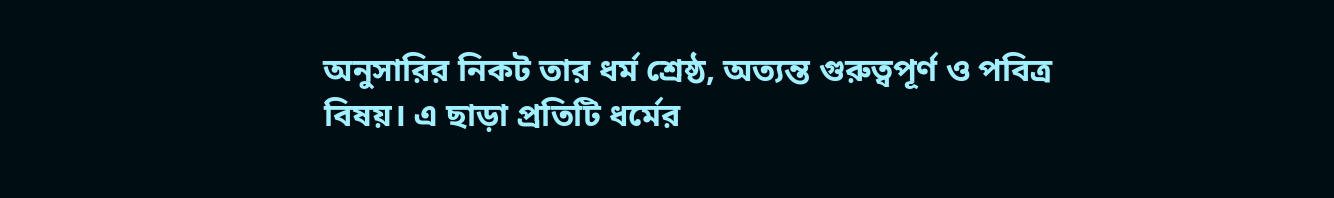অনুসারির নিকট তার ধর্ম শ্রেষ্ঠ, অত্যন্ত গুরুত্বপূর্ণ ও পবিত্র বিষয়। এ ছাড়া প্রতিটি ধর্মের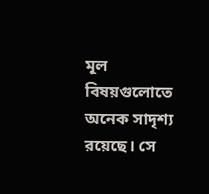মূল বিষয়গুলোতে অনেক সাদৃশ্য রয়েছে। সে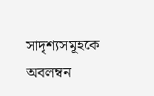সাদৃশ্যসমূহকে অবলম্বন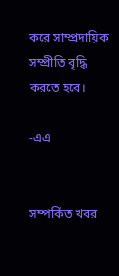করে সাম্প্রদায়িক সম্প্রীতি বৃদ্ধি করতে হবে।

-এএ


সম্পর্কিত খবর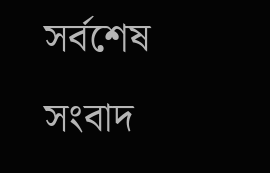সর্বশেষ সংবাদ